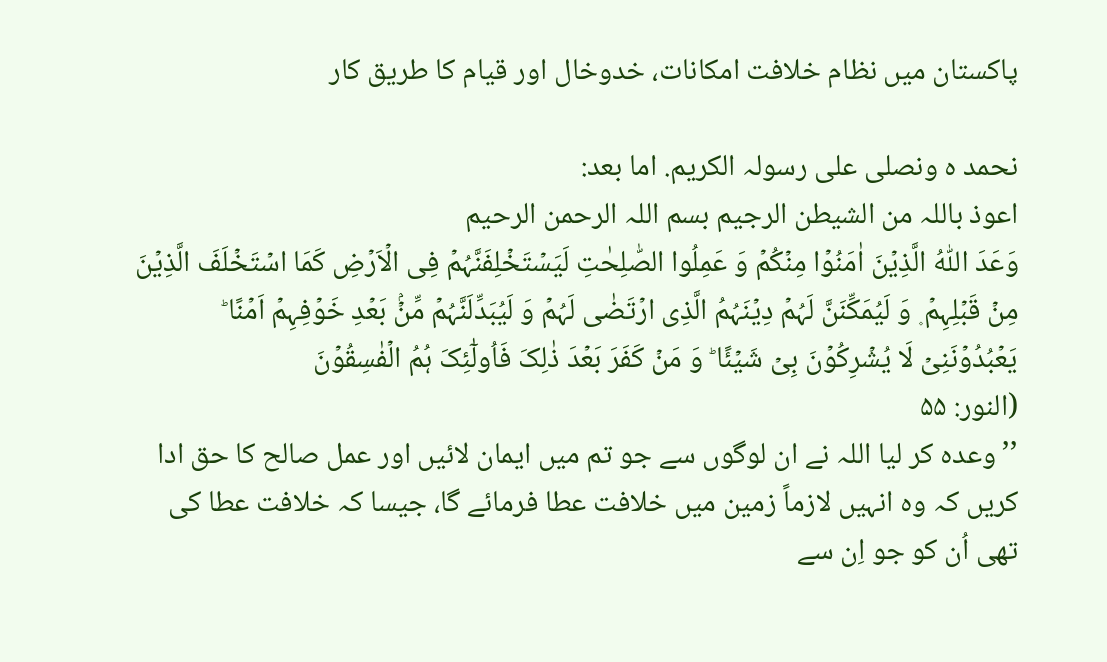پاکستان میں نظام خلافت امکانات، خدوخال اور قیام کا طریق کار

نحمد ہ ونصلی علی رسولہ الکریم. اما بعد:
اعوذ باللہ من الشیطن الرجیم بسم اللہ الرحمن الرحیم
وَعَدَ اللّٰہُ الَّذِیۡنَ اٰمَنُوۡا مِنۡکُمۡ وَ عَمِلُوا الصّٰلِحٰتِ لَیَسۡتَخۡلِفَنَّہُمۡ فِی الۡاَرۡضِ کَمَا اسۡتَخۡلَفَ الَّذِیۡنَ مِنۡ قَبۡلِہِمۡ ۪ وَ لَیُمَکِّنَنَّ لَہُمۡ دِیۡنَہُمُ الَّذِی ارۡتَضٰی لَہُمۡ وَ لَیُبَدِّلَنَّہُمۡ مِّنۡۢ بَعۡدِ خَوۡفِہِمۡ اَمۡنًا ؕ یَعۡبُدُوۡنَنِیۡ لَا یُشۡرِکُوۡنَ بِیۡ شَیۡئًا ؕ وَ مَنۡ کَفَرَ بَعۡدَ ذٰلِکَ فَاُولٰٓئِکَ ہُمُ الۡفٰسِقُوۡنَ
(النور: ۵۵
’’وعدہ کر لیا اللہ نے ان لوگوں سے جو تم میں ایمان لائیں اور عمل صالح کا حق ادا کریں کہ وہ انہیں لازماً زمین میں خلافت عطا فرمائے گا، جیسا کہ خلافت عطا کی تھی اُن کو جو اِن سے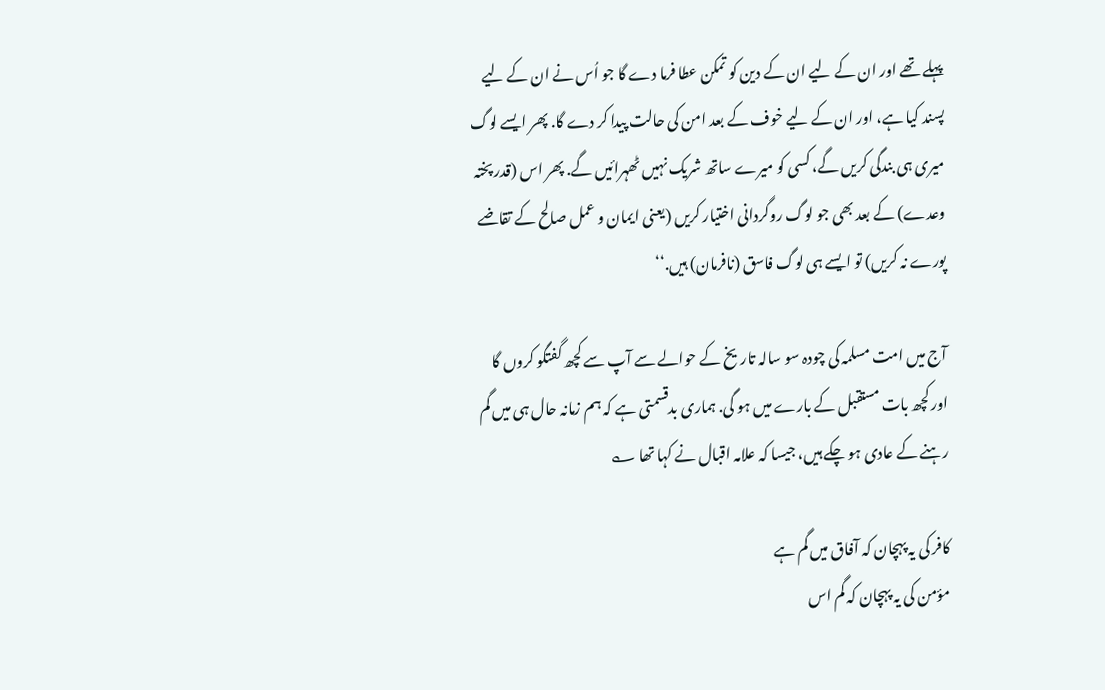پہلے تھے اور ان کے لیے ان کے دین کو تمکن عطا فرما دے گا جو اُس نے ان کے لیے پسند کیا ہے، اور ان کے لیے خوف کے بعد امن کی حالت پیدا کر دے گا. پھر ایسے لوگ میری ہی بندگی کریں گے، کسی کو میرے ساتھ شریک نہیں ٹھہرائیں گے. پھر اس (قدر پختہ وعدے) کے بعد بھی جو لوگ روگردانی اختیار کریں (یعنی ایمان و عمل صالح کے تقاضے پورے نہ کریں) تو ایسے ہی لوگ فاسق (نافرمان) ہیں.‘‘

آج میں امت مسلمہ کی چودہ سو سالہ تاریخ کے حوالے سے آپ سے کچھ گفتگو کروں گا اور کچھ بات مستقبل کے بارے میں ہو گی. ہماری بدقسمتی ہے کہ ہم زمانہ حال ہی میں گم رہنے کے عادی ہو چکے ہیں، جیسا کہ علامہ اقبال نے کہا تھا ؎

کافر کی یہ پہچان کہ آفاق میں گم ہے
مؤمن کی یہ پہچان کہ گم اس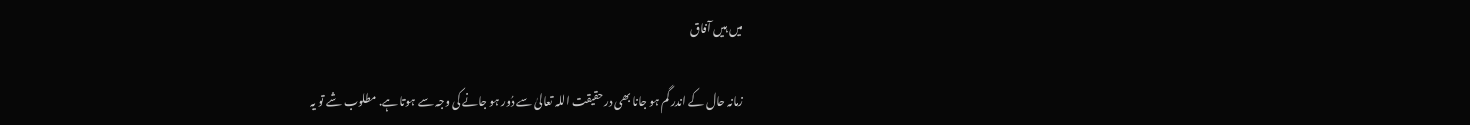میں ہیں آفاق

زمانہ حال کے اندر گم ہو جانا بھی درحقیقت اللہ تعالیٰ سے دُور ہو جانے کی وجہ سے ہوتا ہے. مطلوب شے تو یہ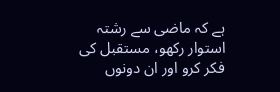ہے کہ ماضی سے رشتہ استوار رکھو، مستقبل کی فکر کرو اور ان دونوں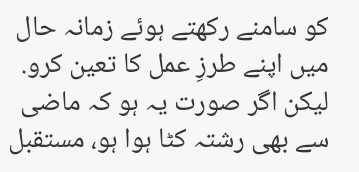کو سامنے رکھتے ہوئے زمانہ حال میں اپنے طرزِ عمل کا تعین کرو. لیکن اگر صورت یہ ہو کہ ماضی سے بھی رشتہ کٹا ہوا ہو، مستقبل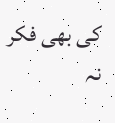کی بھی فکر نہ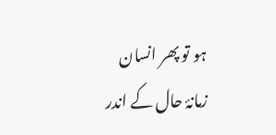ہو تو پھر انسان زمانۂ حال کے اندر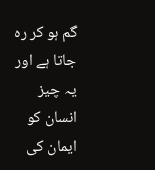گم ہو کر رہ جاتا ہے اور یہ چیز انسان کو ایمان کی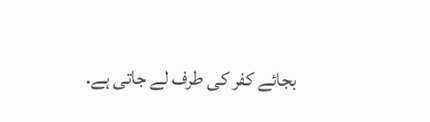بجائے کفر کی طرف لے جاتی ہے.